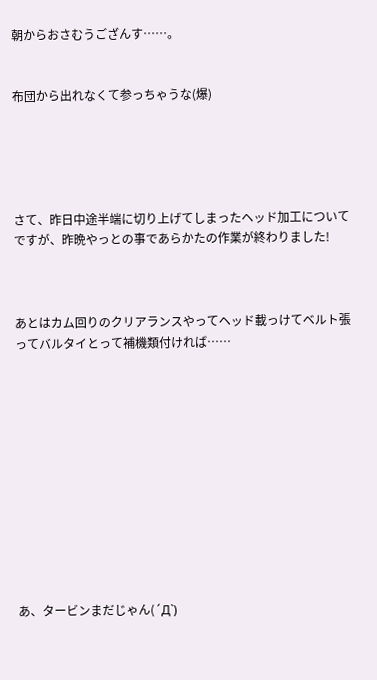朝からおさむうござんす……。


布団から出れなくて参っちゃうな(爆)





さて、昨日中途半端に切り上げてしまったヘッド加工についてですが、昨晩やっとの事であらかたの作業が終わりました!



あとはカム回りのクリアランスやってヘッド載っけてベルト張ってバルタイとって補機類付ければ……












あ、タービンまだじゃん(´Д`)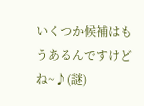いくつか候補はもうあるんですけどね~♪(謎)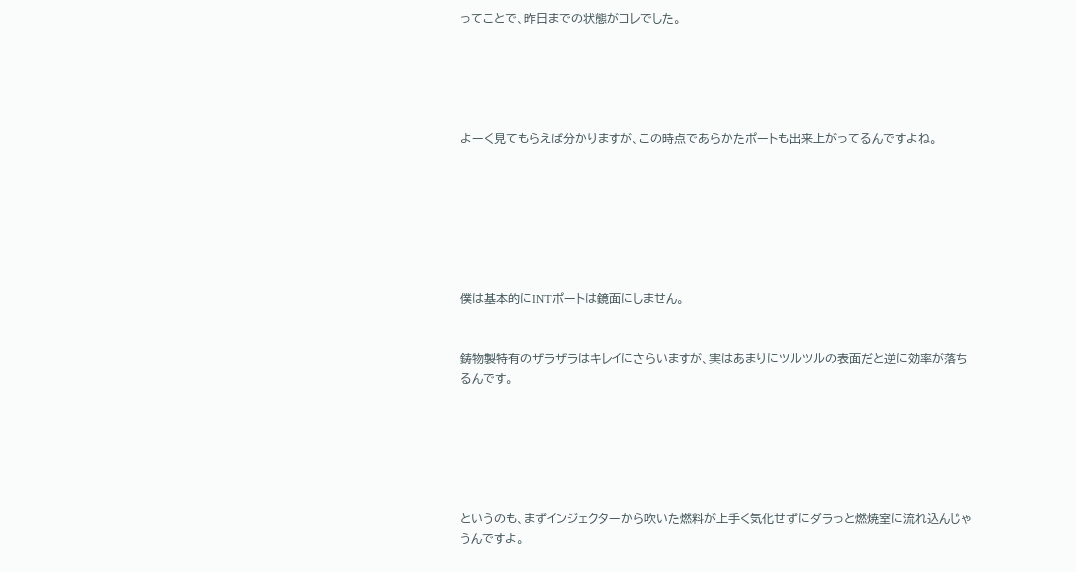ってことで、昨日までの状態がコレでした。





よーく見てもらえば分かりますが、この時点であらかたポートも出来上がってるんですよね。







僕は基本的にINTポートは鏡面にしません。


鋳物製特有のザラザラはキレイにさらいますが、実はあまりにツルツルの表面だと逆に効率が落ちるんです。






というのも、まずインジェクターから吹いた燃料が上手く気化せずにダラっと燃焼室に流れ込んじゃうんですよ。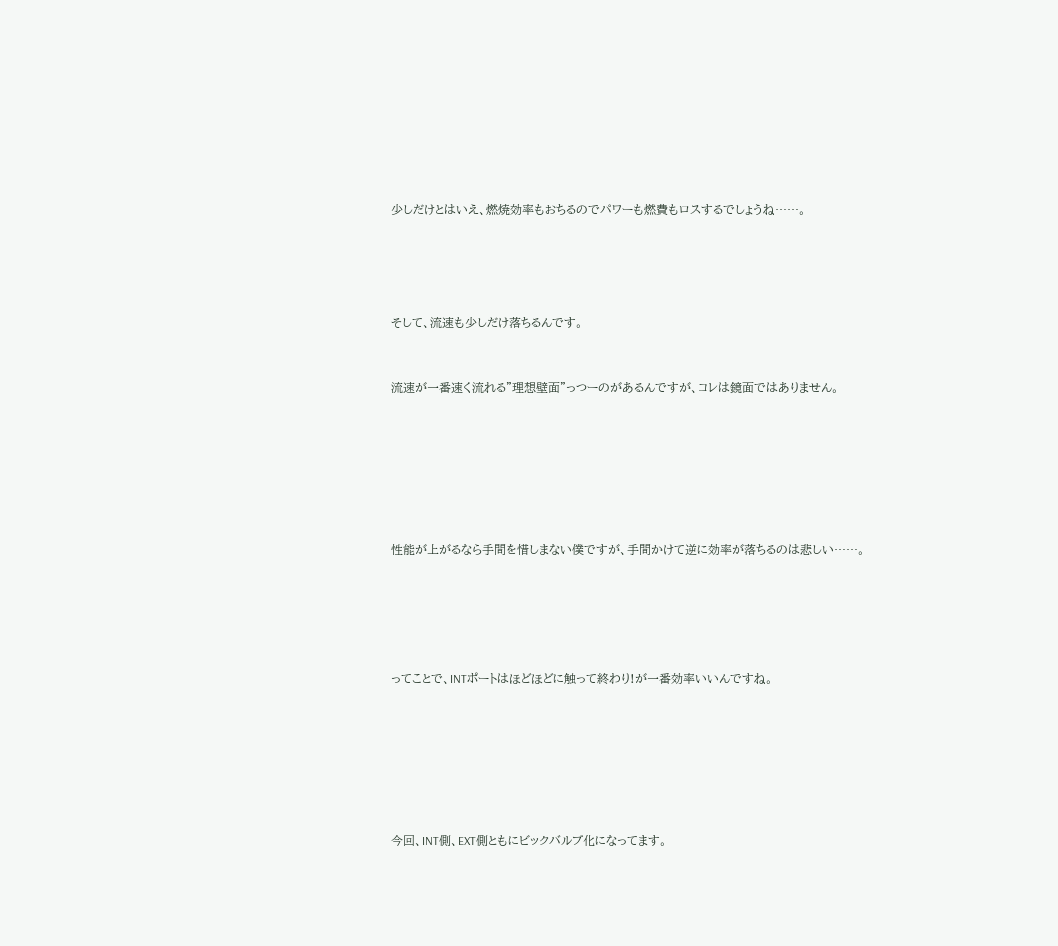少しだけとはいえ、燃焼効率もおちるのでパワーも燃費もロスするでしょうね……。






そして、流速も少しだけ落ちるんです。



流速が一番速く流れる"理想壁面"っつーのがあるんですが、コレは鏡面ではありません。









性能が上がるなら手間を惜しまない僕ですが、手間かけて逆に効率が落ちるのは悲しい……。







ってことで、INTポートはほどほどに触って終わり!が一番効率いいんですね。









今回、INT側、EXT側ともにビックバルブ化になってます。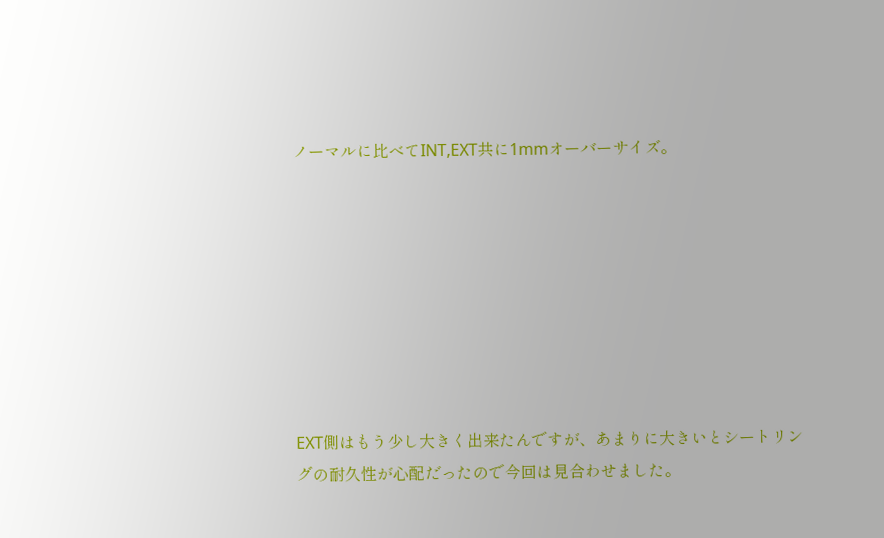ノーマルに比べてINT,EXT共に1mmオーバーサイズ。








EXT側はもう少し大きく出来たんですが、あまりに大きいとシートリングの耐久性が心配だったので今回は見合わせました。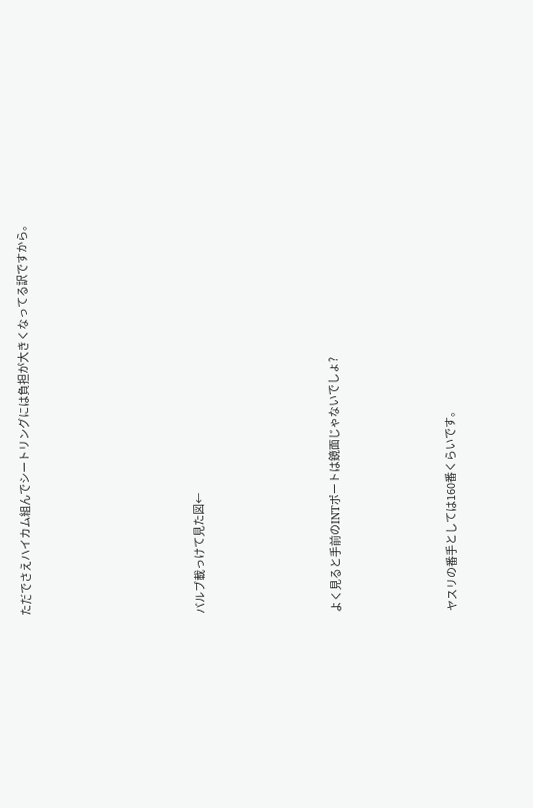ただでさえハイカム組んでシートリングには負担が大きくなってる訳ですから。








バルブ載っけて見た図←






よく見ると手前のINTポートは鏡面じゃないでしょ?





ヤスリの番手としては160番くらいです。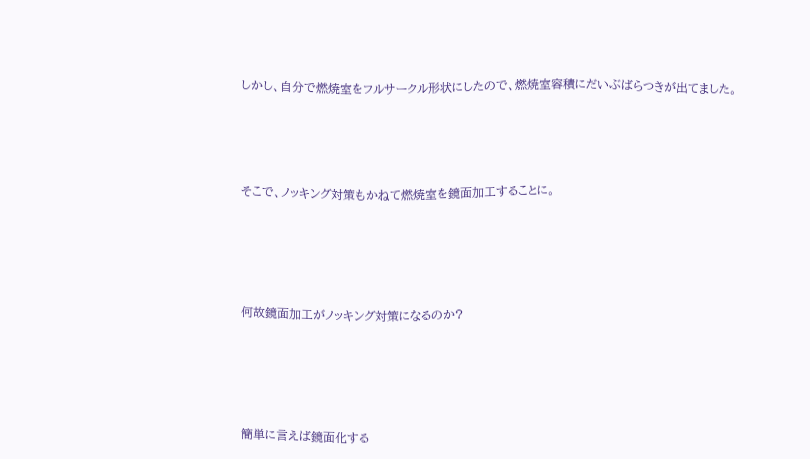しかし、自分で燃焼室をフルサークル形状にしたので、燃焼室容積にだいぶばらつきが出てました。






そこで、ノッキング対策もかねて燃焼室を鏡面加工することに。







何故鏡面加工がノッキング対策になるのか?







簡単に言えば鏡面化する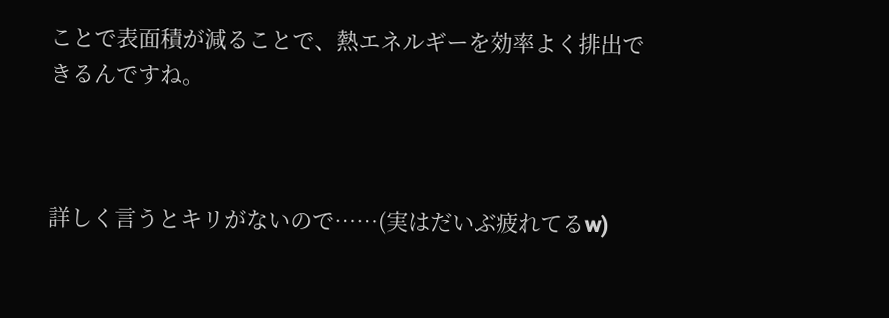ことで表面積が減ることで、熱エネルギーを効率よく排出できるんですね。



詳しく言うとキリがないので……(実はだいぶ疲れてるw)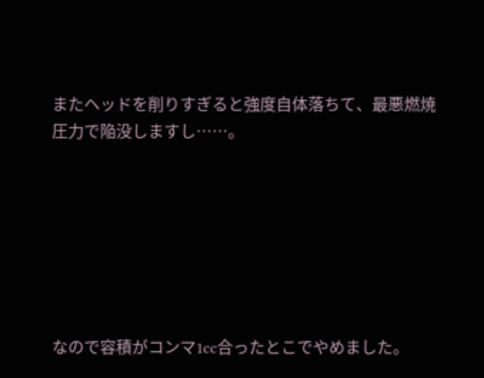またヘッドを削りすぎると強度自体落ちて、最悪燃焼圧力で陥没しますし……。







なので容積がコンマ1cc合ったとこでやめました。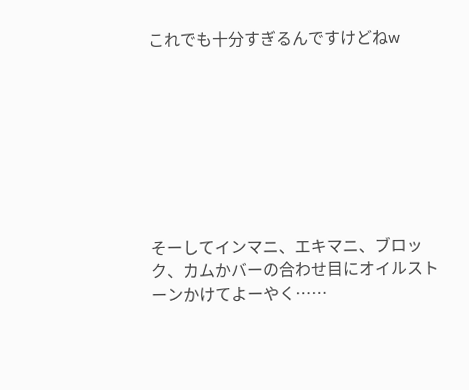これでも十分すぎるんですけどねw








そーしてインマニ、エキマニ、ブロック、カムかバーの合わせ目にオイルストーンかけてよーやく……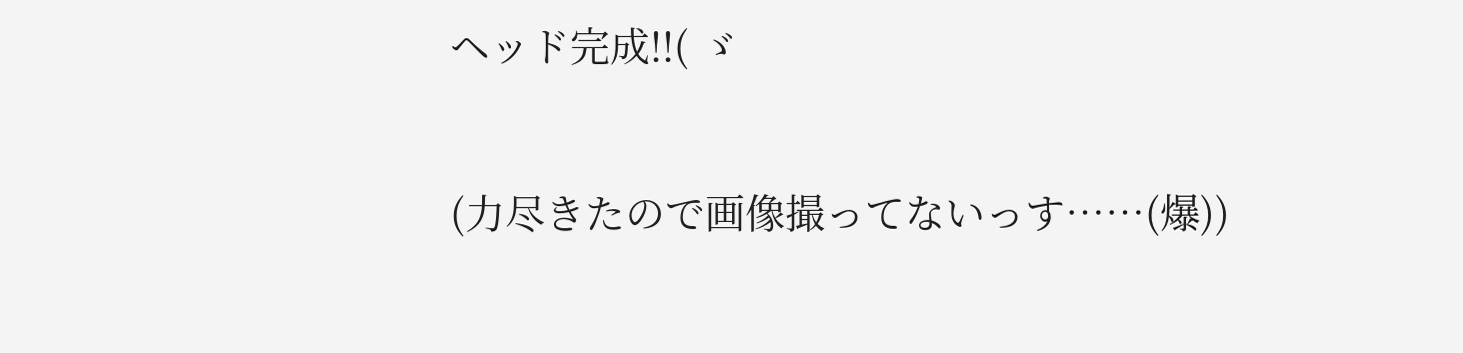ヘッド完成!!( ゞ

(力尽きたので画像撮ってないっす……(爆))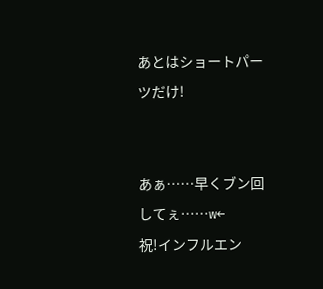あとはショートパーツだけ!


あぁ……早くブン回してぇ……w←
祝!インフルエン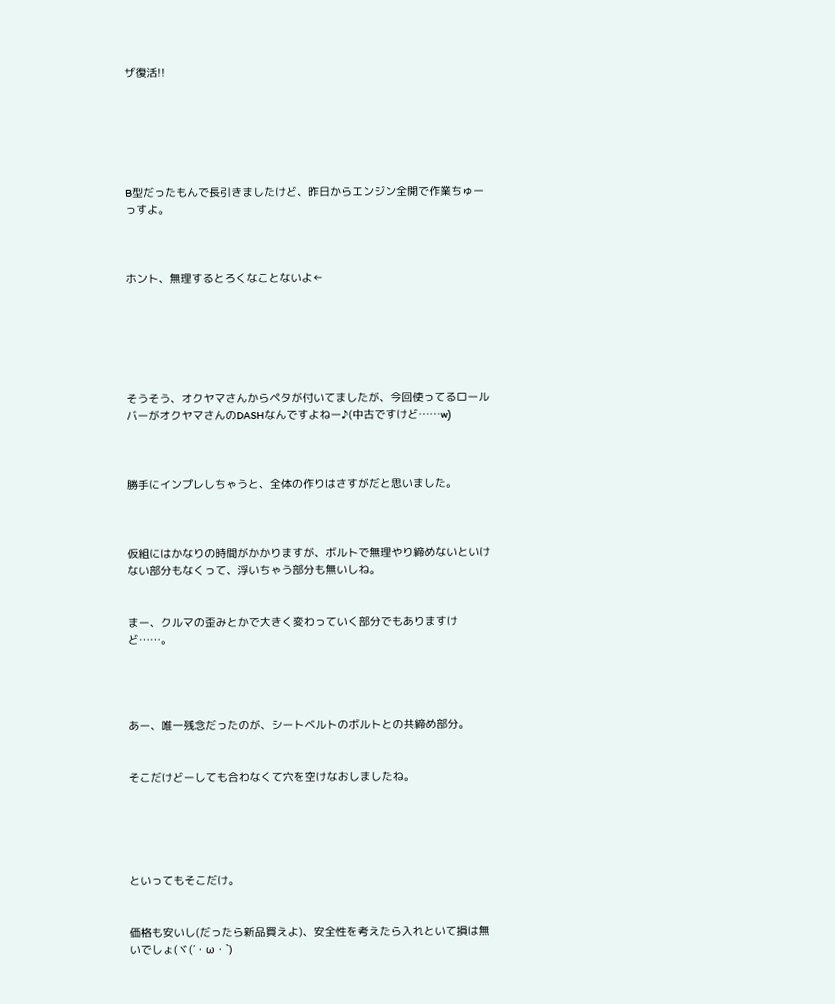ザ復活!!






B型だったもんで長引きましたけど、昨日からエンジン全開で作業ちゅーっすよ。



ホント、無理するとろくなことないよ←






そうそう、オクヤマさんからペタが付いてましたが、今回使ってるロールバーがオクヤマさんのDASHなんですよねー♪(中古ですけど……w)



勝手にインプレしちゃうと、全体の作りはさすがだと思いました。



仮組にはかなりの時間がかかりますが、ボルトで無理やり締めないといけない部分もなくって、浮いちゃう部分も無いしね。


まー、クルマの歪みとかで大きく変わっていく部分でもありますけど……。




あー、唯一残念だったのが、シートベルトのボルトとの共締め部分。


そこだけどーしても合わなくて穴を空けなおしましたね。





といってもそこだけ。


価格も安いし(だったら新品買えよ)、安全性を考えたら入れといて損は無いでしょ(ヾ(´・ω・`)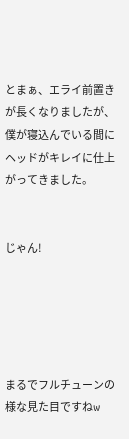とまぁ、エライ前置きが長くなりましたが、僕が寝込んでいる間にヘッドがキレイに仕上がってきました。


じゃん!





まるでフルチューンの様な見た目ですねw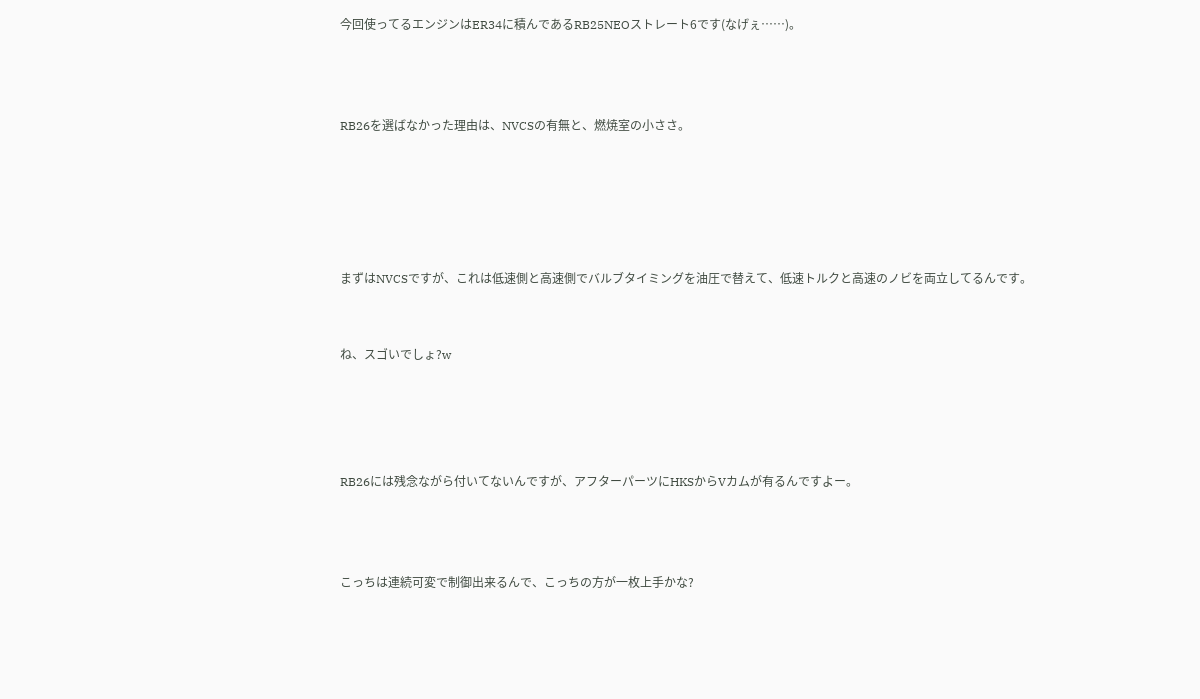今回使ってるエンジンはER34に積んであるRB25NEOストレート6です(なげぇ……)。



RB26を選ばなかった理由は、NVCSの有無と、燃焼室の小ささ。





まずはNVCSですが、これは低速側と高速側でバルブタイミングを油圧で替えて、低速トルクと高速のノビを両立してるんです。


ね、スゴいでしょ?w




RB26には残念ながら付いてないんですが、アフターパーツにHKSからVカムが有るんですよー。



こっちは連続可変で制御出来るんで、こっちの方が一枚上手かな?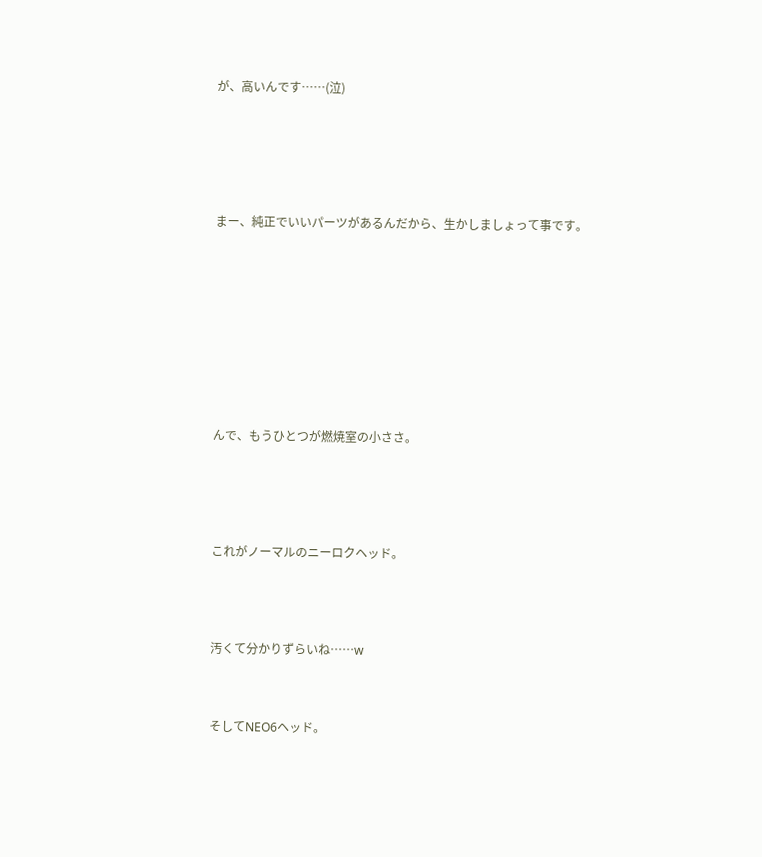が、高いんです……(泣)






まー、純正でいいパーツがあるんだから、生かしましょって事です。










んで、もうひとつが燃焼室の小ささ。





これがノーマルのニーロクヘッド。




汚くて分かりずらいね……w



そしてNEO6ヘッド。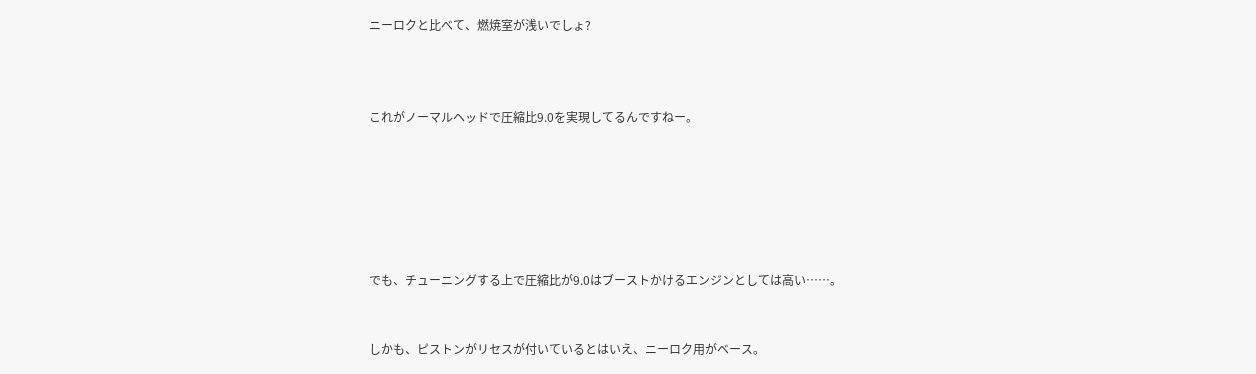ニーロクと比べて、燃焼室が浅いでしょ?



これがノーマルヘッドで圧縮比9.0を実現してるんですねー。






でも、チューニングする上で圧縮比が9.0はブーストかけるエンジンとしては高い……。


しかも、ピストンがリセスが付いているとはいえ、ニーロク用がベース。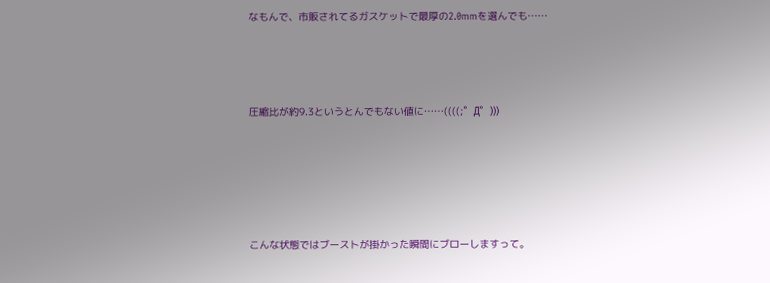なもんで、市販されてるガスケットで最厚の2.0mmを選んでも……




圧縮比が約9.3というとんでもない値に……((((;゜Д゜)))






こんな状態ではブーストが掛かった瞬間にブローしますって。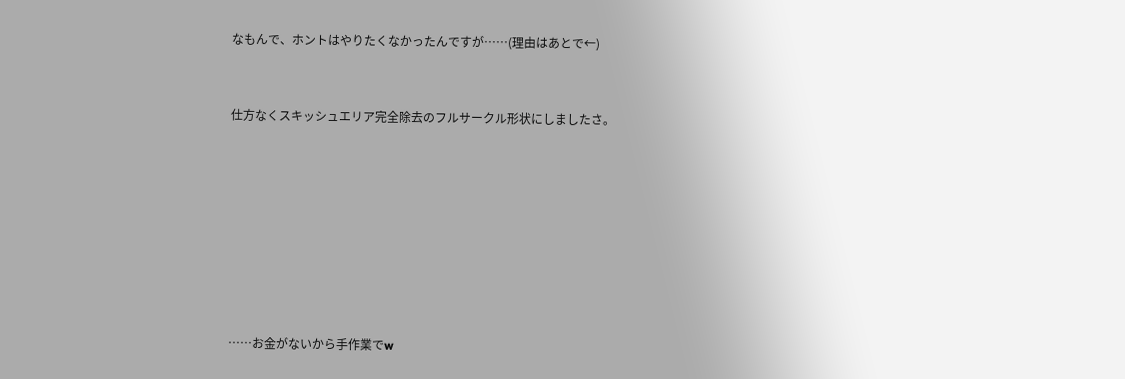なもんで、ホントはやりたくなかったんですが……(理由はあとで←)


仕方なくスキッシュエリア完全除去のフルサークル形状にしましたさ。








……お金がないから手作業でw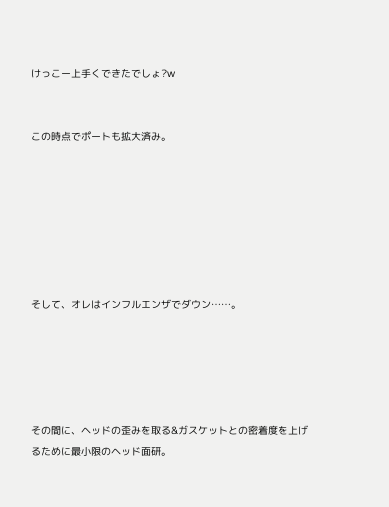けっこー上手くできたでしょ?w


この時点でポートも拡大済み。







そして、オレはインフルエンザでダウン……。





その間に、ヘッドの歪みを取る&ガスケットとの密着度を上げるために最小限のヘッド面研。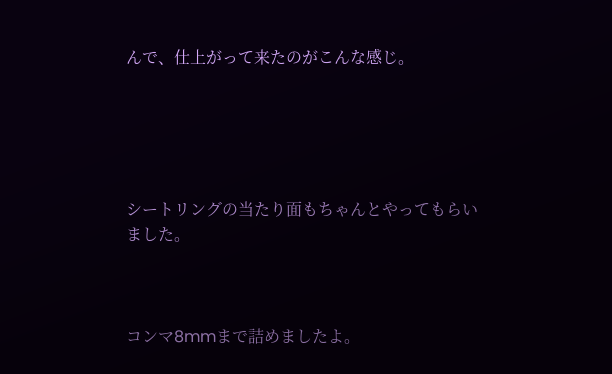んで、仕上がって来たのがこんな感じ。





シートリングの当たり面もちゃんとやってもらいました。



コンマ8mmまで詰めましたよ。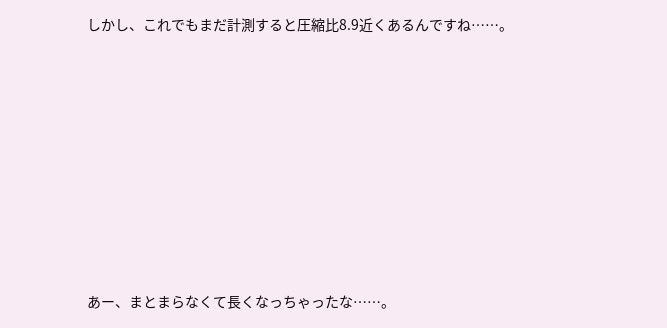しかし、これでもまだ計測すると圧縮比8.9近くあるんですね……。













あー、まとまらなくて長くなっちゃったな……。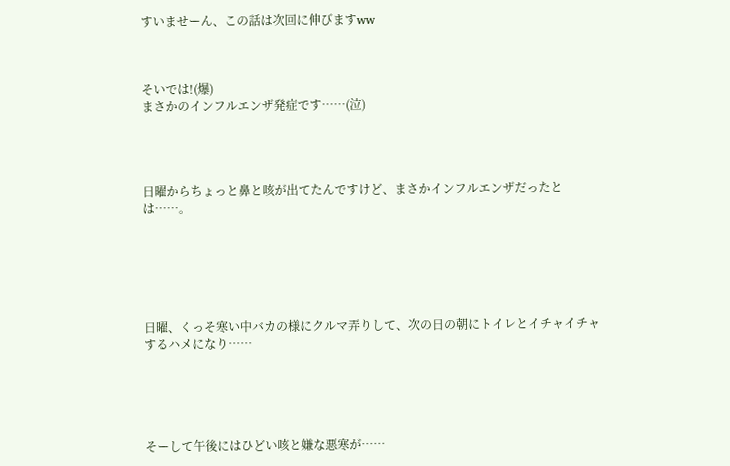すいませーん、この話は次回に伸びますww



そいでは!(爆)
まさかのインフルエンザ発症です……(泣)




日曜からちょっと鼻と咳が出てたんですけど、まさかインフルエンザだったとは……。






日曜、くっそ寒い中バカの様にクルマ弄りして、次の日の朝にトイレとイチャイチャするハメになり……





そーして午後にはひどい咳と嫌な悪寒が……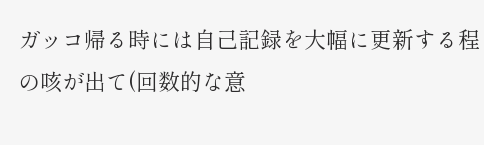ガッコ帰る時には自己記録を大幅に更新する程の咳が出て(回数的な意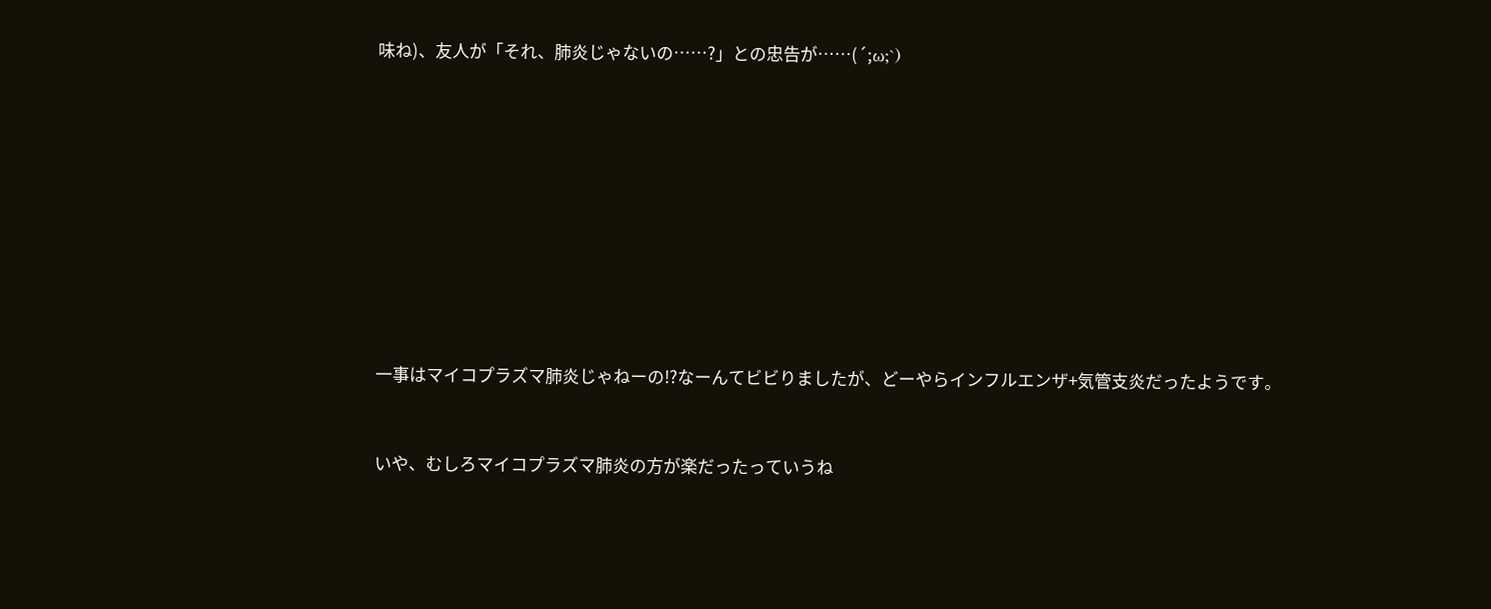味ね)、友人が「それ、肺炎じゃないの……?」との忠告が……(´;ω;`)










一事はマイコプラズマ肺炎じゃねーの!?なーんてビビりましたが、どーやらインフルエンザ+気管支炎だったようです。


いや、むしろマイコプラズマ肺炎の方が楽だったっていうね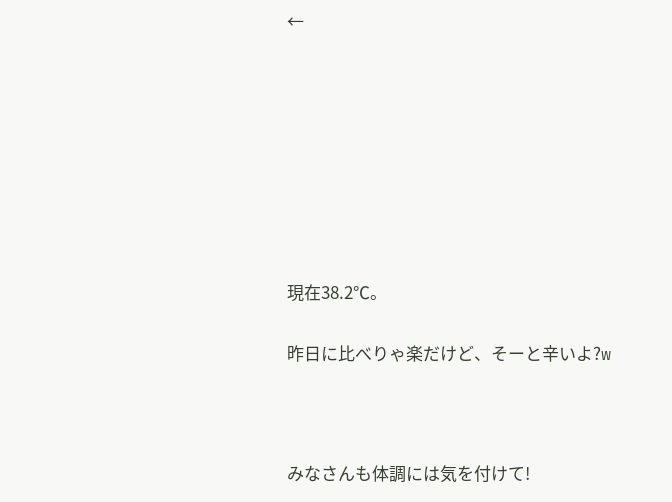←








現在38.2℃。

昨日に比べりゃ楽だけど、そーと辛いよ?w



みなさんも体調には気を付けて!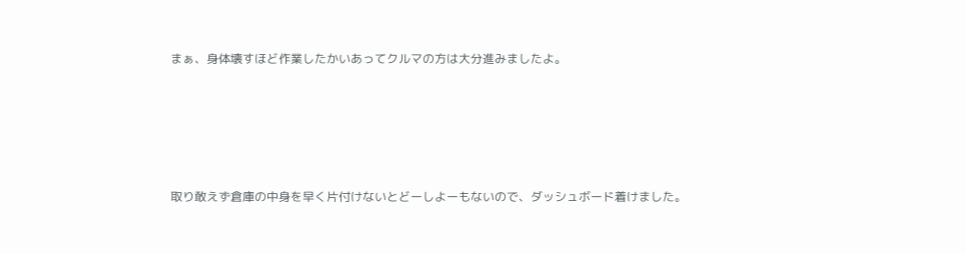まぁ、身体壊すほど作業したかいあってクルマの方は大分進みましたよ。






取り敢えず倉庫の中身を早く片付けないとどーしよーもないので、ダッシュボード着けました。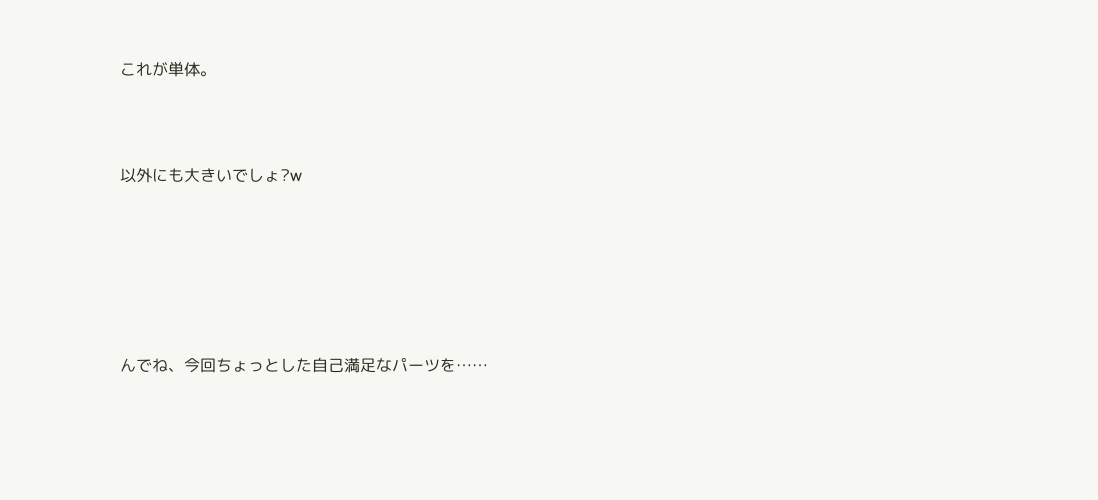これが単体。




以外にも大きいでしょ?w








んでね、今回ちょっとした自己満足なパーツを……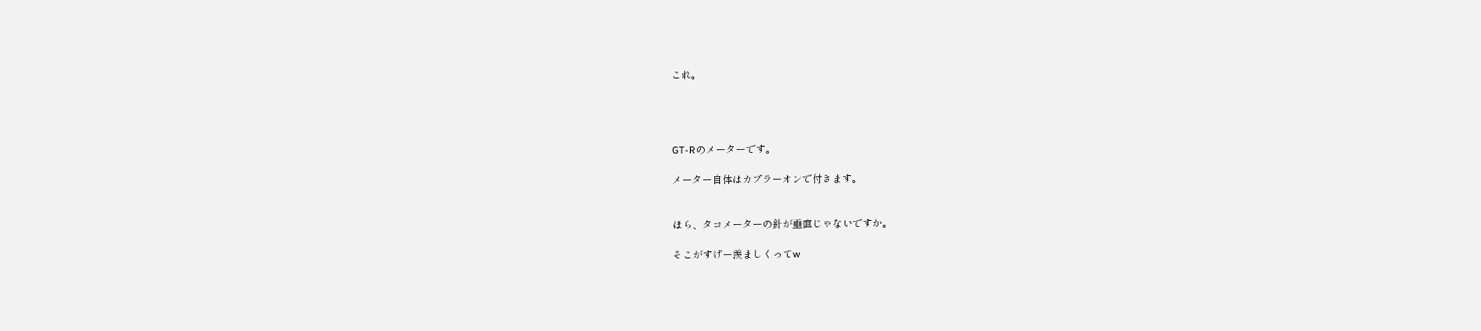これ。




GT-Rのメーターです。

メーター自体はカプラーオンで付きます。


ほら、タコメーターの針が垂直じゃないですか。

そこがすげー羨ましくってw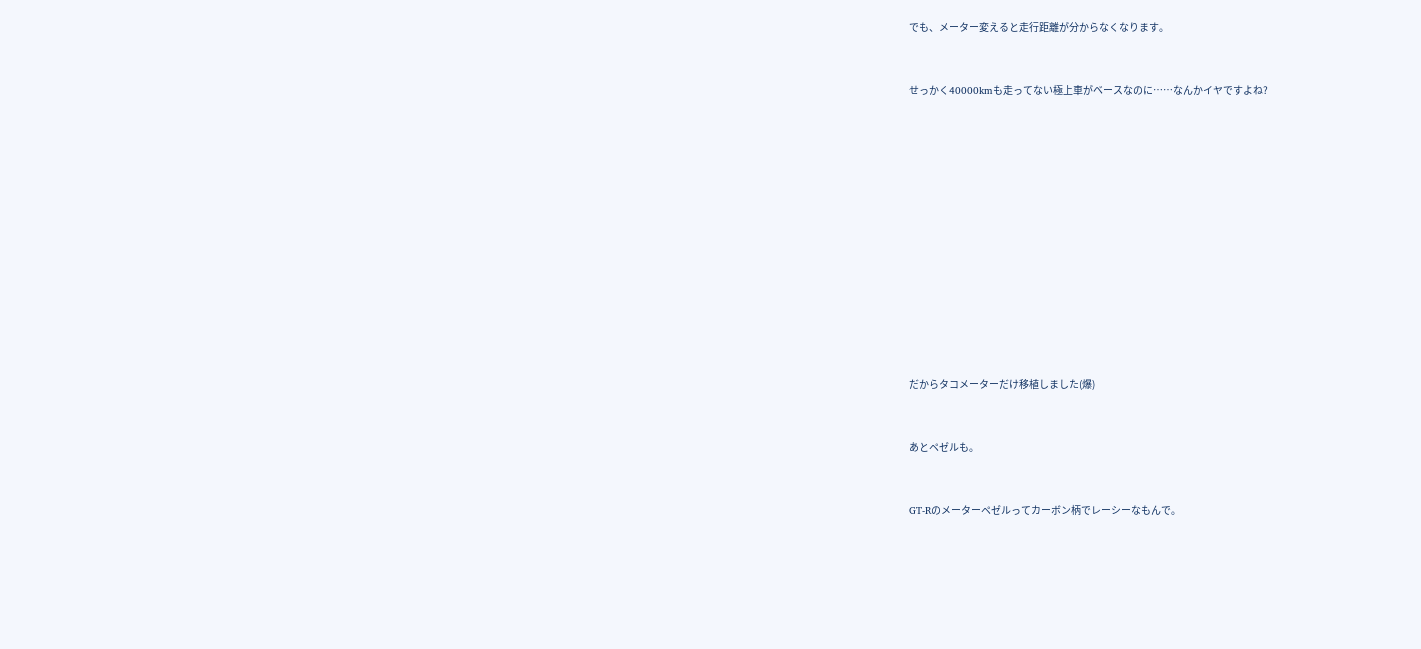でも、メーター変えると走行距離が分からなくなります。


せっかく40000kmも走ってない極上車がベースなのに……なんかイヤですよね?













だからタコメーターだけ移植しました(爆)


あとペゼルも。


GT-Rのメーターペゼルってカーボン柄でレーシーなもんで。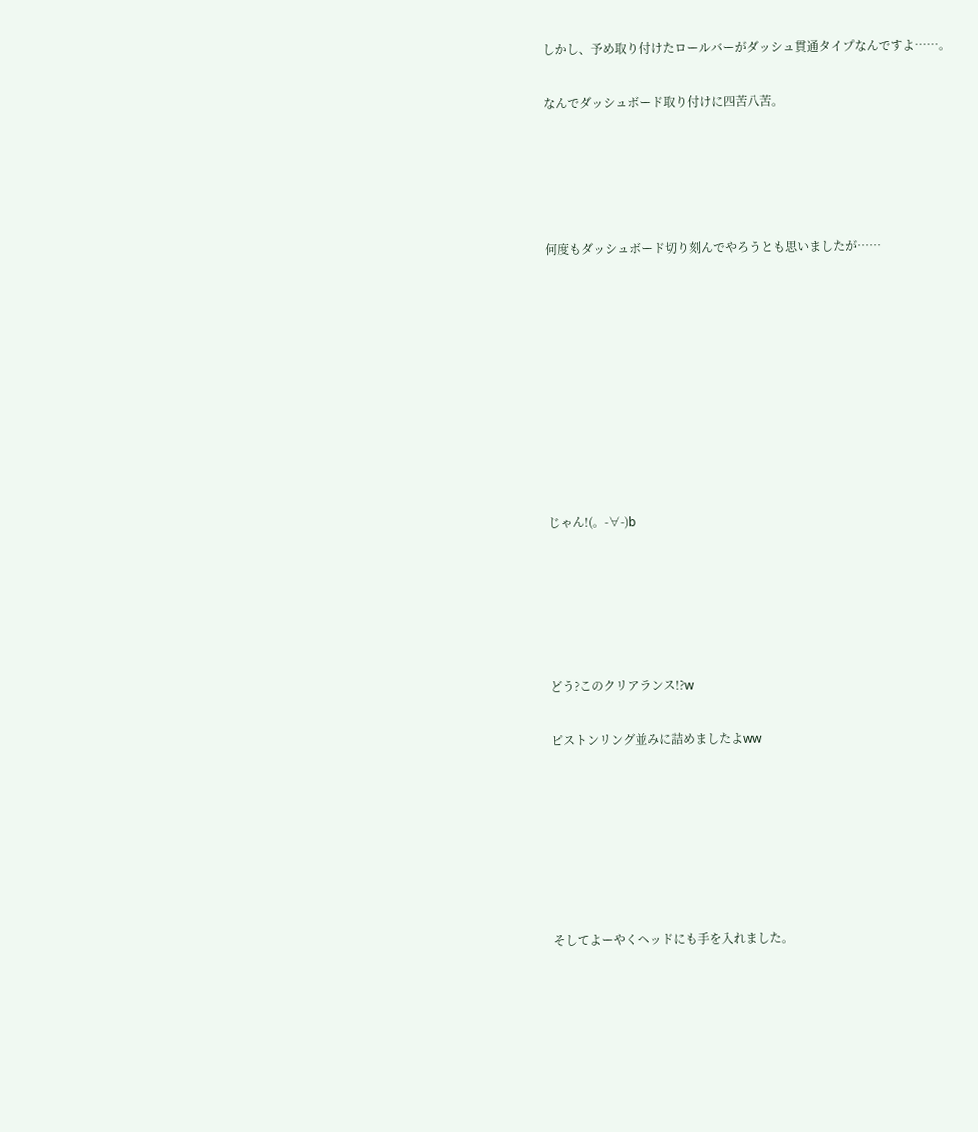しかし、予め取り付けたロールバーがダッシュ貫通タイプなんですよ……。


なんでダッシュボード取り付けに四苦八苦。







何度もダッシュボード切り刻んでやろうとも思いましたが……














じゃん!(。-∀-)b








どう?このクリアランス!?w


ピストンリング並みに詰めましたよww










そしてよーやくヘッドにも手を入れました。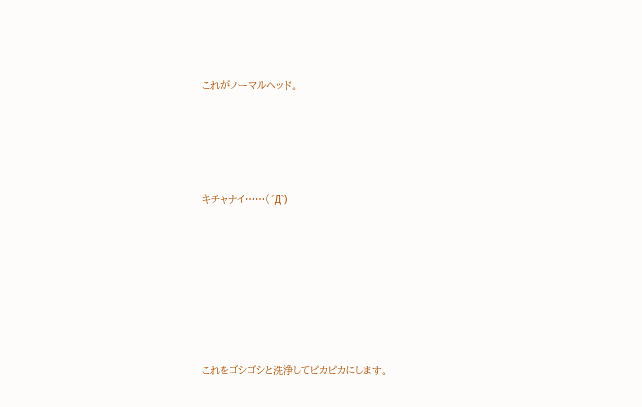これがノーマルヘッド。





キチャナイ……(´Д`)








これをゴシゴシと洗浄してピカピカにします。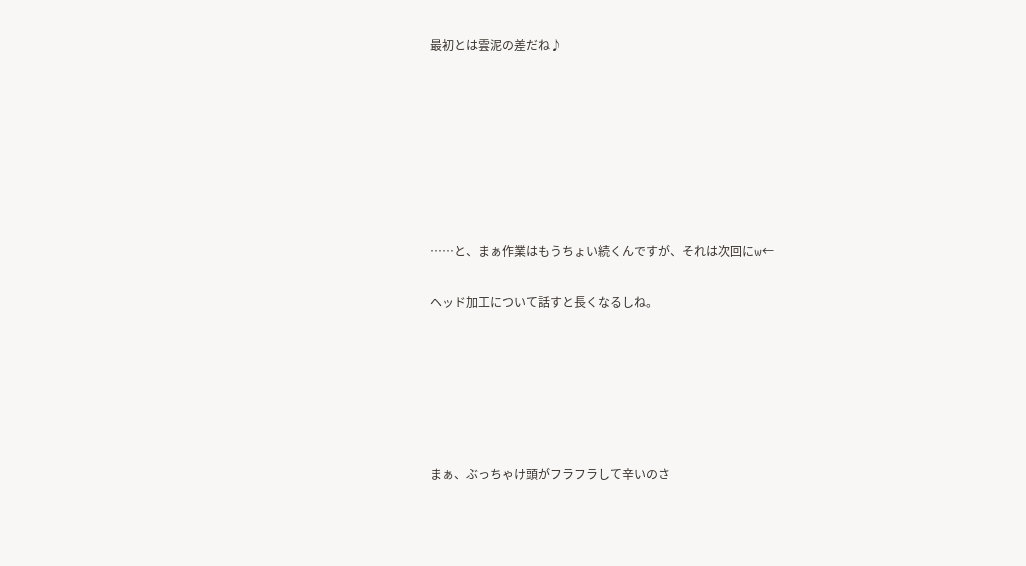最初とは雲泥の差だね♪











……と、まぁ作業はもうちょい続くんですが、それは次回にw←


ヘッド加工について話すと長くなるしね。









まぁ、ぶっちゃけ頭がフラフラして辛いのさ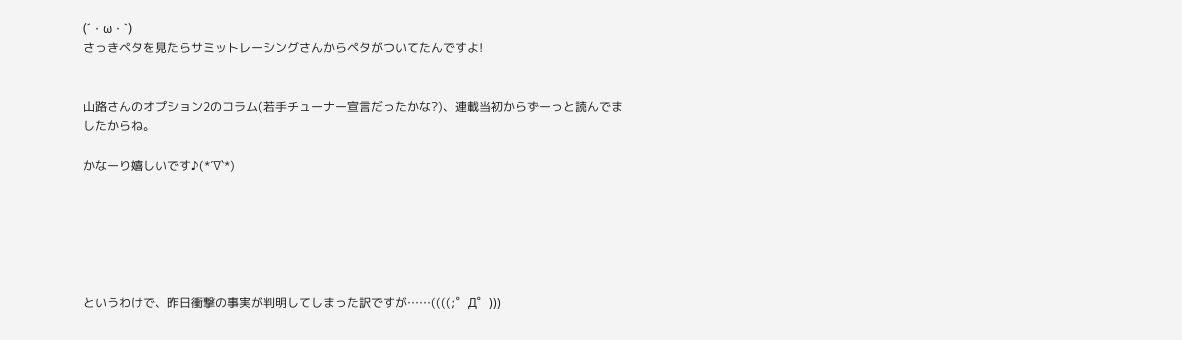(´・ω・`)
さっきペタを見たらサミットレーシングさんからペタがついてたんですよ!


山路さんのオプション2のコラム(若手チューナー宣言だったかな?)、連載当初からずーっと読んでましたからね。

かなーり嬉しいです♪(*´∇`*)






というわけで、昨日衝撃の事実が判明してしまった訳ですが……((((;゜Д゜)))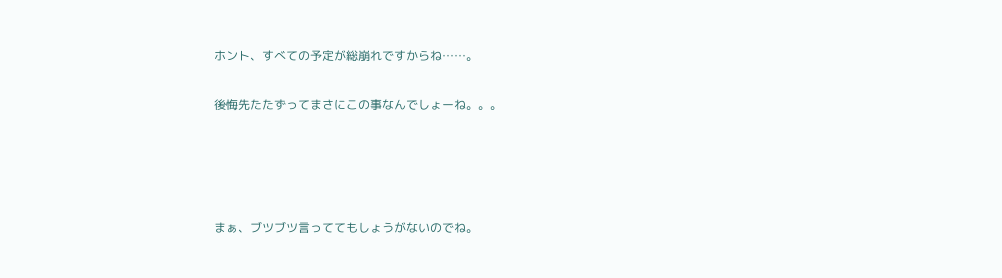ホント、すべての予定が総崩れですからね……。

後悔先たたずってまさにこの事なんでしょーね。。。




まぁ、ブツブツ言っててもしょうがないのでね。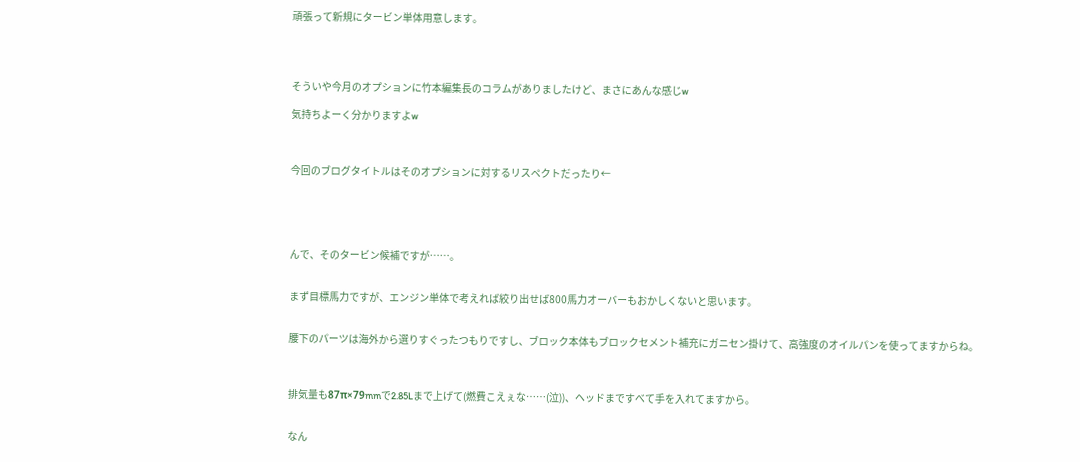頑張って新規にタービン単体用意します。




そういや今月のオプションに竹本編集長のコラムがありましたけど、まさにあんな感じw

気持ちよーく分かりますよw



今回のブログタイトルはそのオプションに対するリスペクトだったり←





んで、そのタービン候補ですが……。


まず目標馬力ですが、エンジン単体で考えれば絞り出せば800馬力オーバーもおかしくないと思います。


腰下のパーツは海外から選りすぐったつもりですし、ブロック本体もブロックセメント補充にガニセン掛けて、高強度のオイルパンを使ってますからね。



排気量も87π×79mmで2.85Lまで上げて(燃費こえぇな……(泣))、ヘッドまですべて手を入れてますから。


なん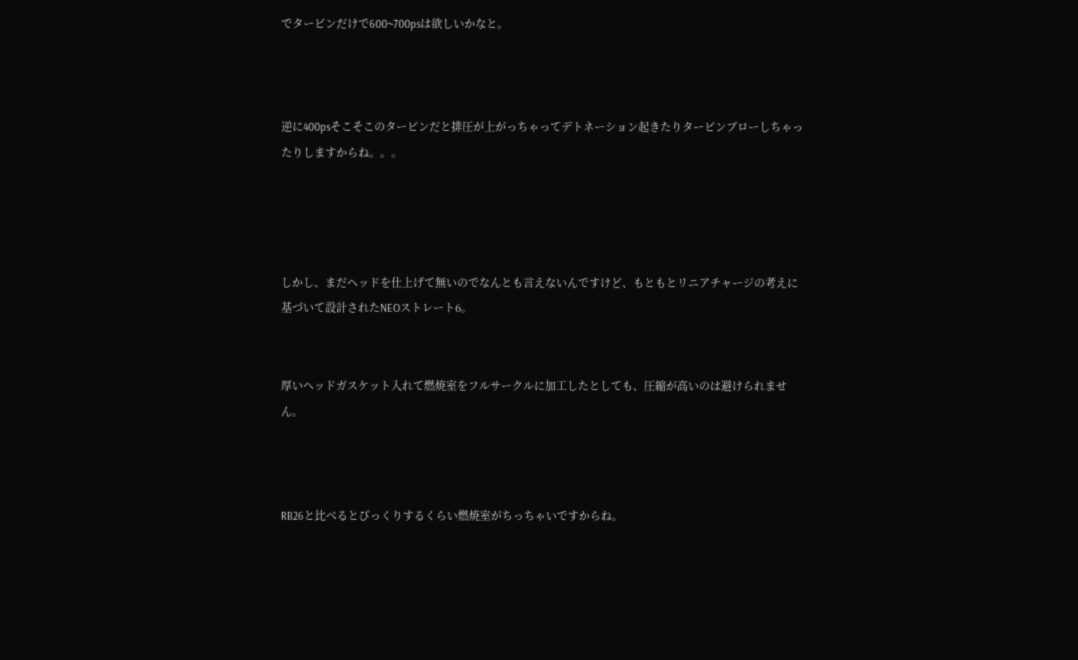でタービンだけで600~700psは欲しいかなと。



逆に400psそこそこのタービンだと排圧が上がっちゃってデトネーション起きたりタービンブローしちゃったりしますからね。。。




しかし、まだヘッドを仕上げて無いのでなんとも言えないんですけど、もともとリニアチャージの考えに基づいて設計されたNEOストレート6。


厚いヘッドガスケット入れて燃焼室をフルサークルに加工したとしても、圧縮が高いのは避けられません。



RB26と比べるとびっくりするくらい燃焼室がちっちゃいですからね。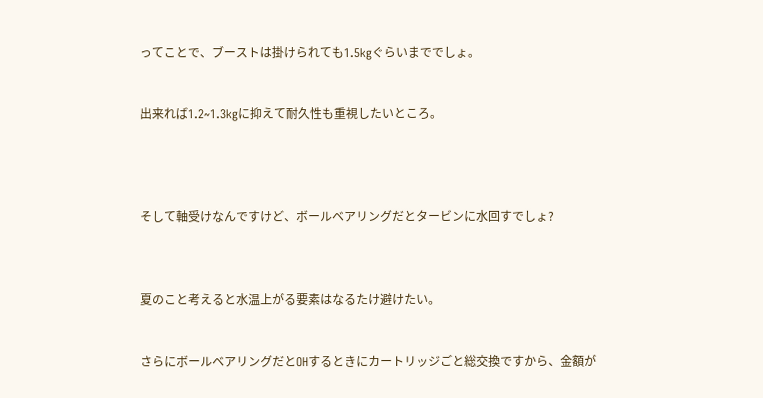ってことで、ブーストは掛けられても1.5kgぐらいまででしょ。


出来れば1.2~1.3kgに抑えて耐久性も重視したいところ。




そして軸受けなんですけど、ボールベアリングだとタービンに水回すでしょ?



夏のこと考えると水温上がる要素はなるたけ避けたい。


さらにボールベアリングだとOHするときにカートリッジごと総交換ですから、金額が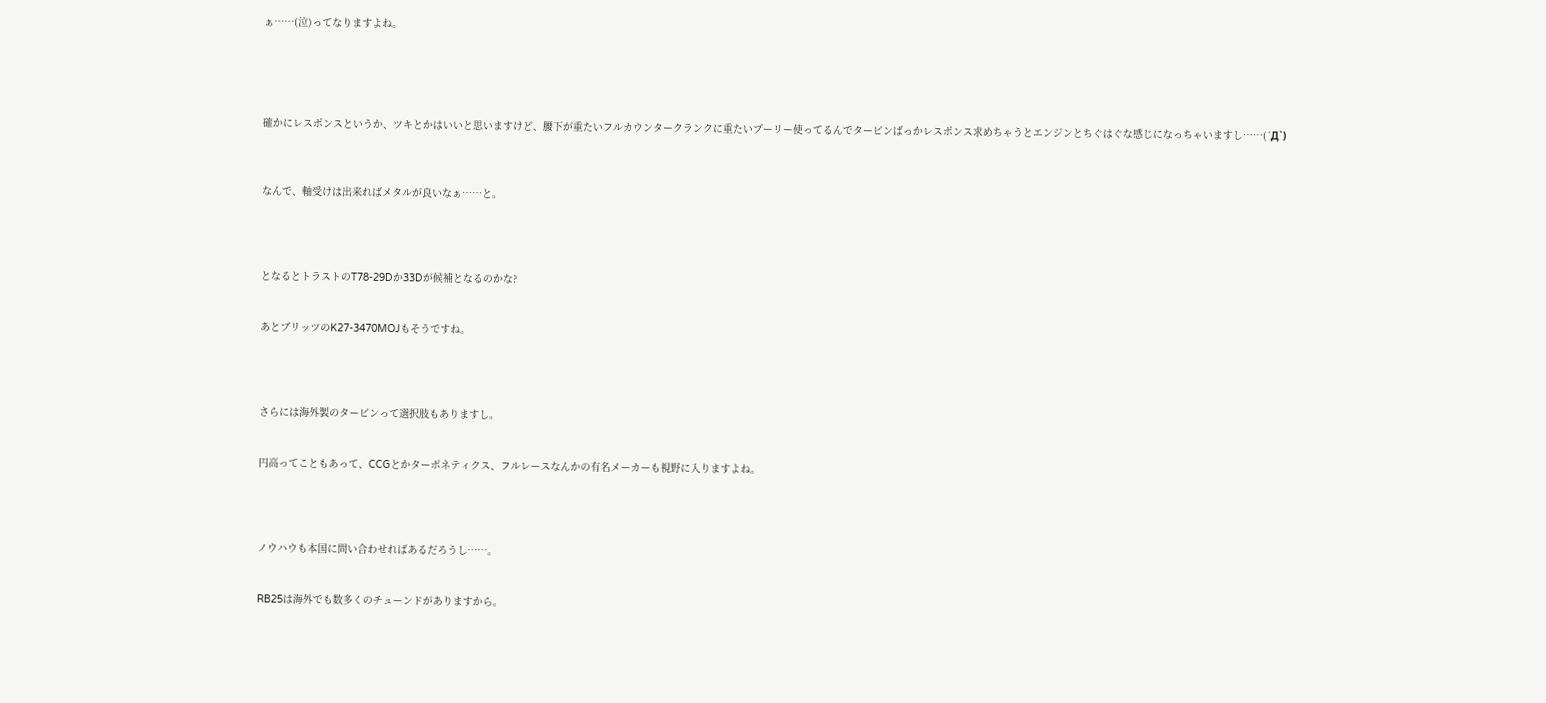ぁ……(泣)ってなりますよね。





確かにレスポンスというか、ツキとかはいいと思いますけど、腰下が重たいフルカウンタークランクに重たいプーリー使ってるんでタービンばっかレスポンス求めちゃうとエンジンとちぐはぐな感じになっちゃいますし……(´Д`)



なんで、軸受けは出来ればメタルが良いなぁ……と。




となるとトラストのT78-29Dか33Dが候補となるのかな?


あとブリッツのK27-3470MOJもそうですね。




さらには海外製のタービンって選択肢もありますし。


円高ってこともあって、CCGとかターボネティクス、フルレースなんかの有名メーカーも視野に入りますよね。




ノウハウも本国に問い合わせればあるだろうし……。


RB25は海外でも数多くのチューンドがありますから。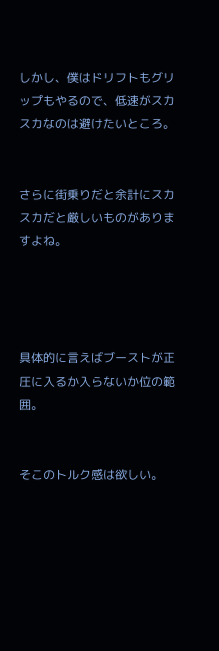しかし、僕はドリフトもグリップもやるので、低速がスカスカなのは避けたいところ。


さらに街乗りだと余計にスカスカだと厳しいものがありますよね。




具体的に言えばブーストが正圧に入るか入らないか位の範囲。


そこのトルク感は欲しい。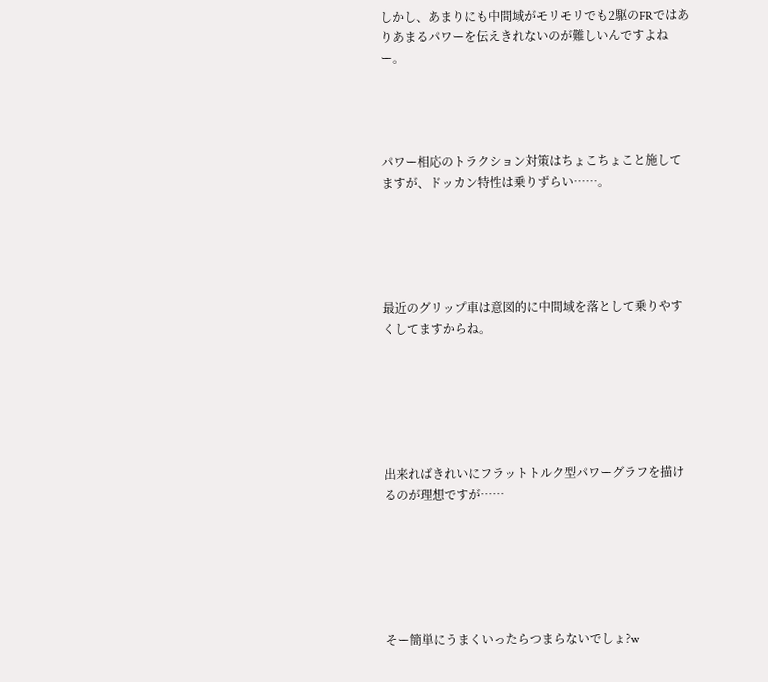しかし、あまりにも中間域がモリモリでも2駆のFRではありあまるパワーを伝えきれないのが難しいんですよねー。




パワー相応のトラクション対策はちょこちょこと施してますが、ドッカン特性は乗りずらい……。





最近のグリップ車は意図的に中間域を落として乗りやすくしてますからね。






出来ればきれいにフラットトルク型パワーグラフを描けるのが理想ですが……






そー簡単にうまくいったらつまらないでしょ?w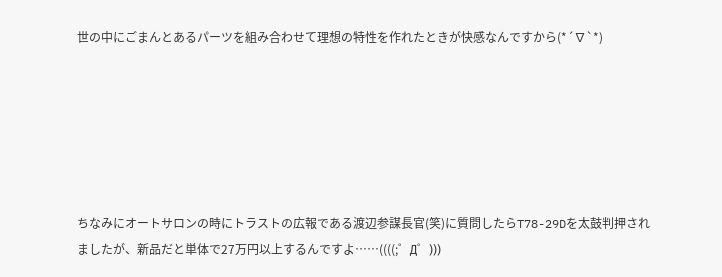世の中にごまんとあるパーツを組み合わせて理想の特性を作れたときが快感なんですから(*´∇`*)






ちなみにオートサロンの時にトラストの広報である渡辺参謀長官(笑)に質問したらT78-29Dを太鼓判押されましたが、新品だと単体で27万円以上するんですよ……((((;゜Д゜)))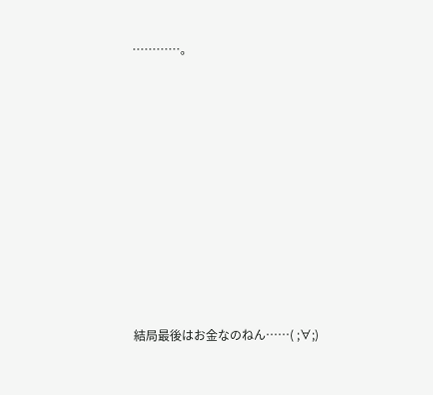…………。












結局最後はお金なのねん……( ;∀;)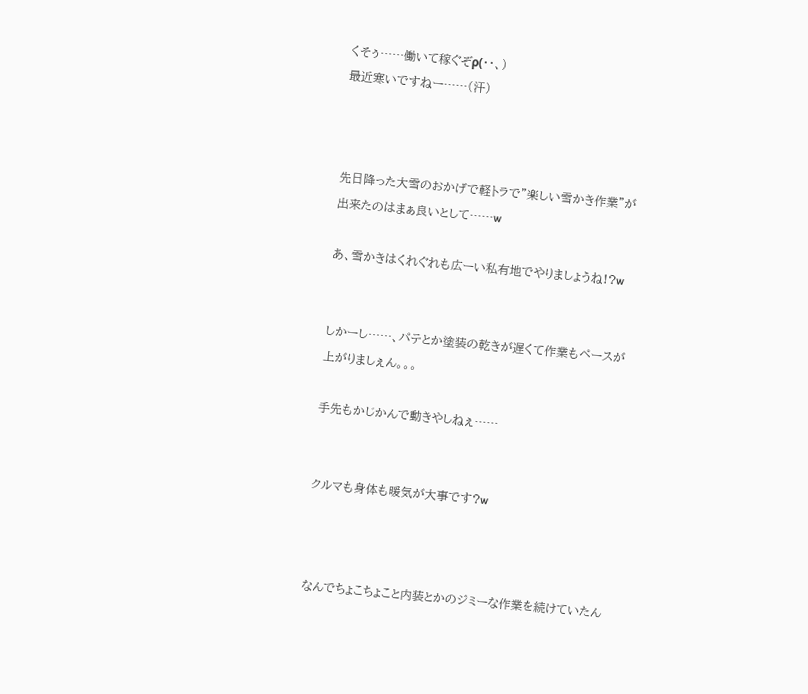くそぅ……働いて稼ぐぞρ(・・、)
最近寒いですねー……(汗)



先日降った大雪のおかげで軽トラで"楽しい雪かき作業"が出来たのはまぁ良いとして……w

あ、雪かきはくれぐれも広ーい私有地でやりましょうね!?w


しかーし……、パテとか塗装の乾きが遅くて作業もペースが上がりましぇん。。。

手先もかじかんで動きやしねぇ……


クルマも身体も暖気が大事です?w



なんでちょこちょこと内装とかのジミーな作業を続けていたん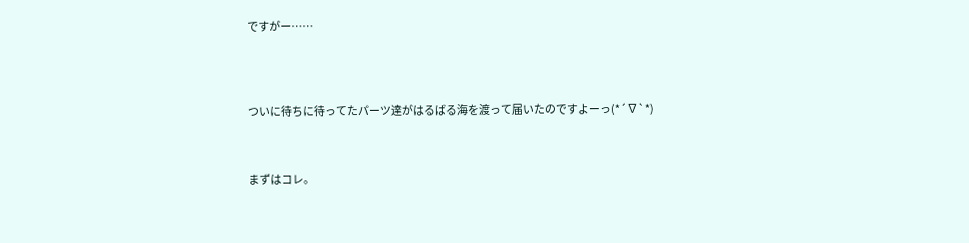ですがー……




ついに待ちに待ってたパーツ達がはるばる海を渡って届いたのですよーっ(*´∇`*)



まずはコレ。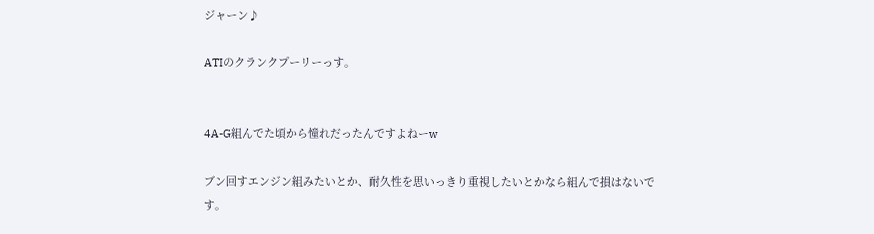ジャーン♪

ATIのクランクプーリーっす。


4A-G組んでた頃から憧れだったんですよねーw

ブン回すエンジン組みたいとか、耐久性を思いっきり重視したいとかなら組んで損はないです。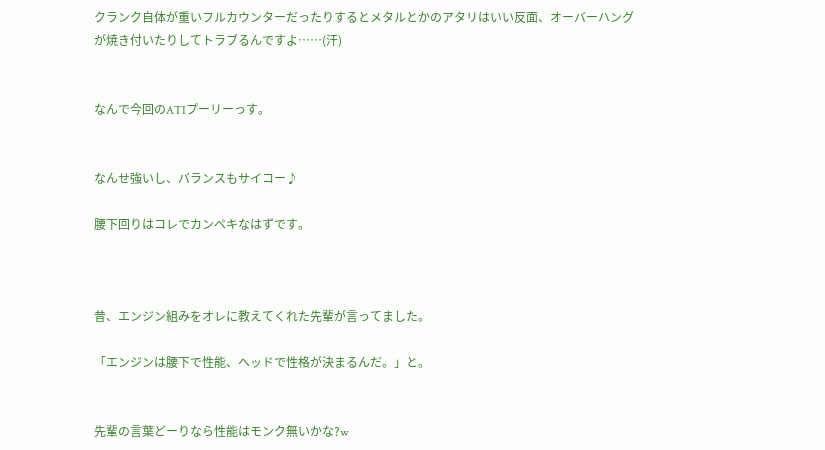クランク自体が重いフルカウンターだったりするとメタルとかのアタリはいい反面、オーバーハングが焼き付いたりしてトラブるんですよ……(汗)


なんで今回のATIプーリーっす。


なんせ強いし、バランスもサイコー♪

腰下回りはコレでカンペキなはずです。



昔、エンジン組みをオレに教えてくれた先輩が言ってました。

「エンジンは腰下で性能、ヘッドで性格が決まるんだ。」と。


先輩の言葉どーりなら性能はモンク無いかな?w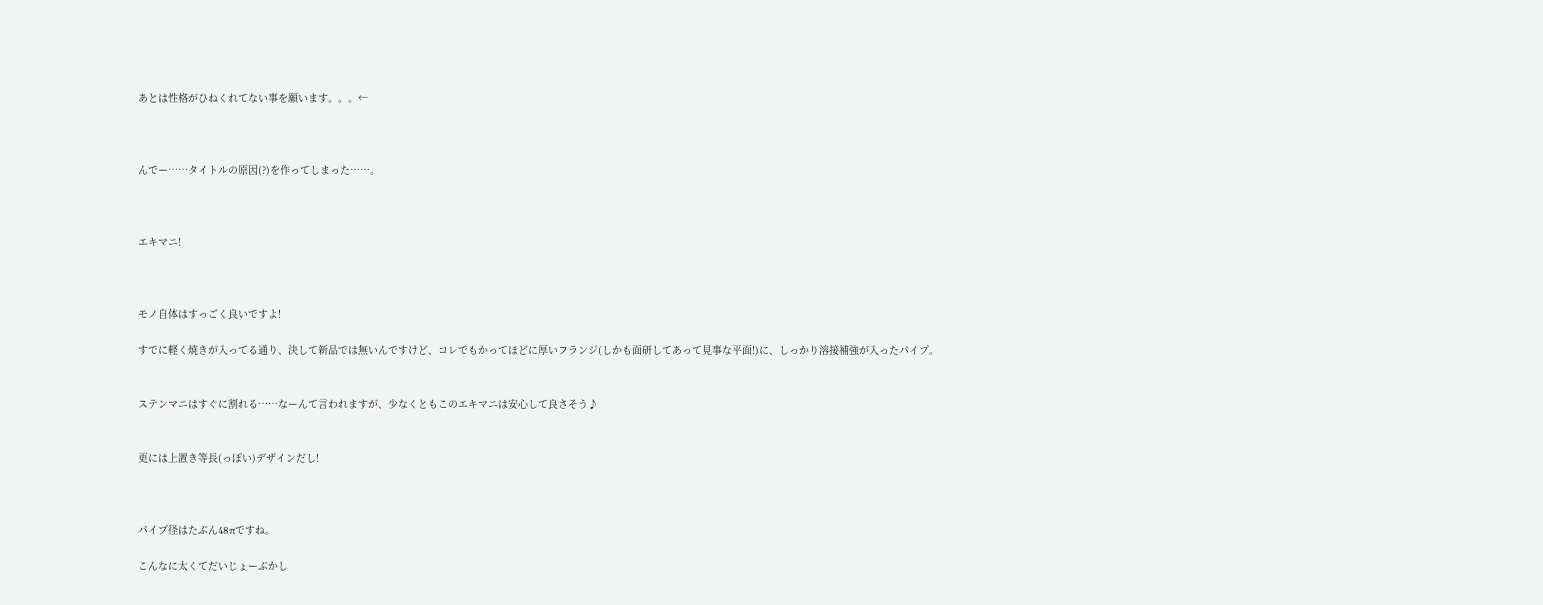あとは性格がひねくれてない事を願います。。。←



んでー……タイトルの原因(?)を作ってしまった……。



エキマニ!



モノ自体はすっごく良いですよ!

すでに軽く焼きが入ってる通り、決して新品では無いんですけど、コレでもかってほどに厚いフランジ(しかも面研してあって見事な平面!)に、しっかり溶接補強が入ったパイプ。


ステンマニはすぐに割れる……なーんて言われますが、少なくともこのエキマニは安心して良さそう♪


更には上置き等長(っぽい)デザインだし!



パイプ径はたぶん48πですね。

こんなに太くてだいじょーぶかし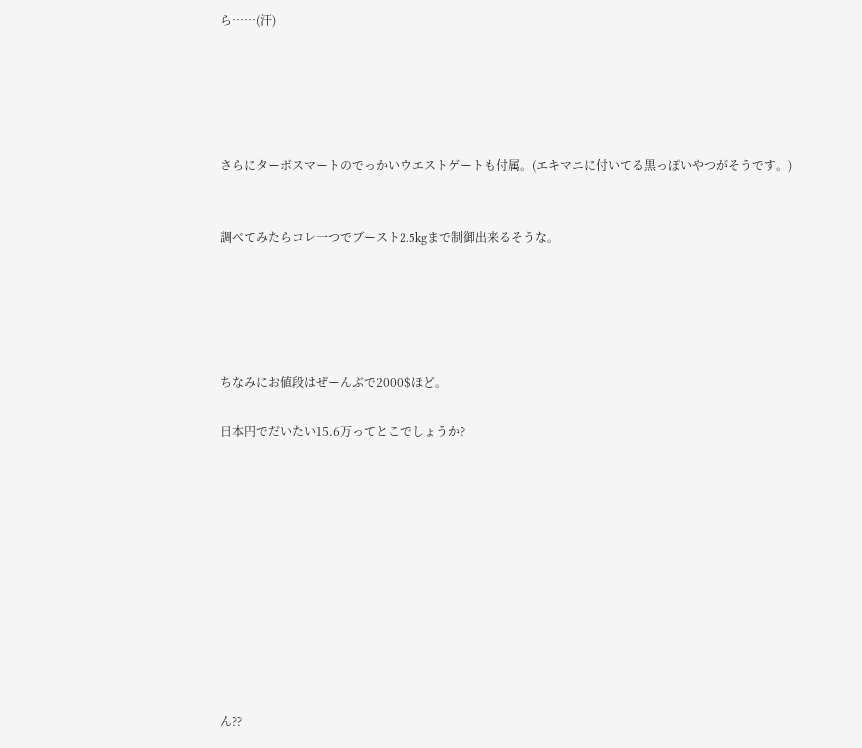ら……(汗)





さらにターボスマートのでっかいウエストゲートも付属。(エキマニに付いてる黒っぽいやつがそうです。)


調べてみたらコレ一つでブースト2.5kgまで制御出来るそうな。





ちなみにお値段はぜーんぶで2000$ほど。

日本円でだいたい15.6万ってとこでしょうか?











ん??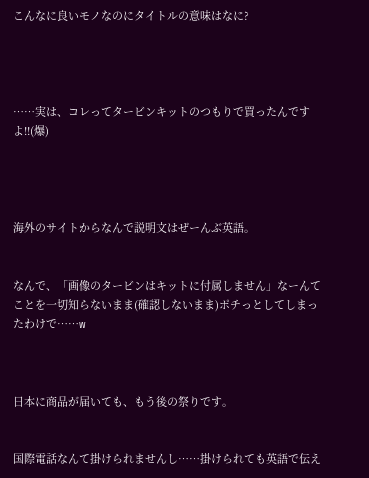こんなに良いモノなのにタイトルの意味はなに?




……実は、コレってタービンキットのつもりで買ったんですよ!!(爆)




海外のサイトからなんで説明文はぜーんぶ英語。


なんで、「画像のタービンはキットに付属しません」なーんてことを一切知らないまま(確認しないまま)ポチっとしてしまったわけで……w



日本に商品が届いても、もう後の祭りです。


国際電話なんて掛けられませんし……掛けられても英語で伝え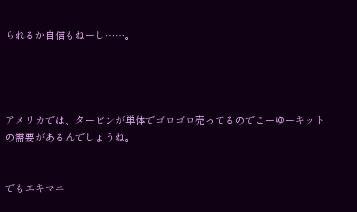られるか自信もねーし……。




アメリカでは、タービンが単体でゴロゴロ売ってるのでこーゆーキットの需要があるんでしょうね。


でもエキマニ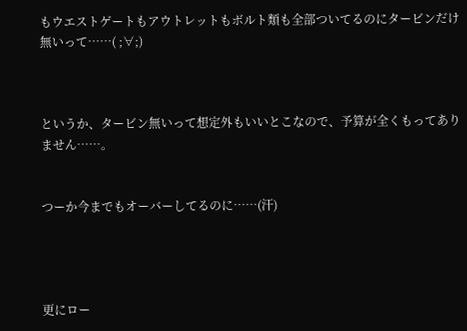もウエストゲートもアウトレットもボルト類も全部ついてるのにタービンだけ無いって……( ;∀;)



というか、タービン無いって想定外もいいとこなので、予算が全くもってありません……。


つーか今までもオーバーしてるのに……(汗)




更にロー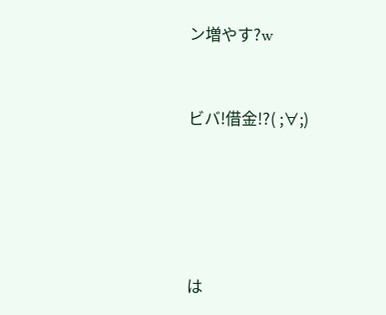ン増やす?w


ビバ!借金!?( ;∀;)





は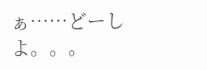ぁ……どーしよ。。。